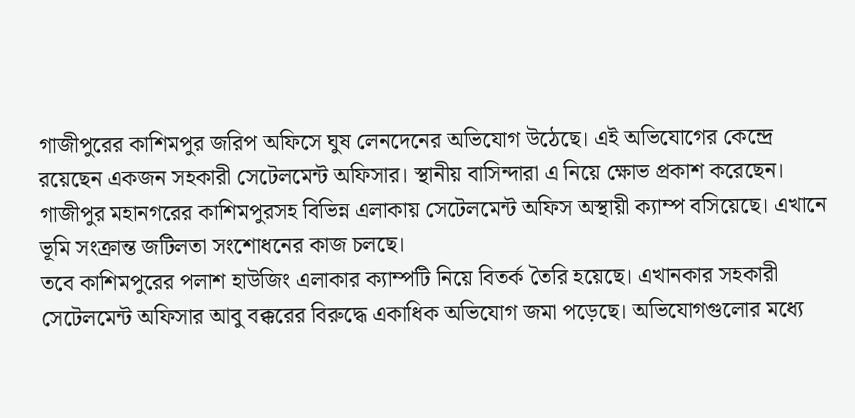গাজীপুরের কাশিমপুর জরিপ অফিসে ঘুষ লেনদেনের অভিযোগ উঠেছে। এই অভিযোগের কেন্দ্রে রয়েছেন একজন সহকারী সেটেলমেন্ট অফিসার। স্থানীয় বাসিন্দারা এ নিয়ে ক্ষোভ প্রকাশ করেছেন।
গাজীপুর মহানগরের কাশিমপুরসহ বিভিন্ন এলাকায় সেটেলমেন্ট অফিস অস্থায়ী ক্যাম্প বসিয়েছে। এখানে ভূমি সংক্রান্ত জটিলতা সংশোধনের কাজ চলছে।
তবে কাশিমপুরের পলাশ হাউজিং এলাকার ক্যাম্পটি নিয়ে বিতর্ক তৈরি হয়েছে। এখানকার সহকারী সেটেলমেন্ট অফিসার আবু বক্করের বিরুদ্ধে একাধিক অভিযোগ জমা পড়েছে। অভিযোগগুলোর মধ্যে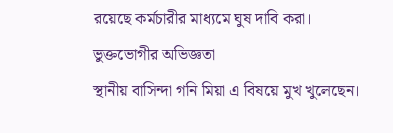রয়েছে কর্মচারীর মাধ্যমে ঘুষ দাবি করা।
ভুক্তভোগীর অভিজ্ঞতা
স্থানীয় বাসিন্দা গনি মিয়া এ বিষয়ে মুখ খুলেছেন।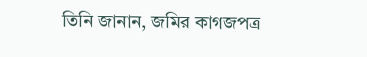তিনি জানান, জমির কাগজপত্র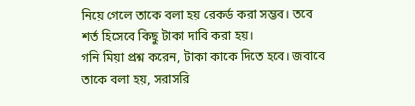নিয়ে গেলে তাকে বলা হয় রেকর্ড করা সম্ভব। তবে শর্ত হিসেবে কিছু টাকা দাবি করা হয়।
গনি মিয়া প্রশ্ন করেন, টাকা কাকে দিতে হবে। জবাবে তাকে বলা হয়, সরাসরি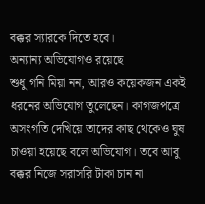বক্কর স্যারকে দিতে হবে।
অন্যান্য অভিযোগও রয়েছে
শুধু গনি মিয়া নন, আরও কয়েকজন একই ধরনের অভিযোগ তুলেছেন। কাগজপত্রে অসংগতি দেখিয়ে তাদের কাছ থেকেও ঘুষ চাওয়া হয়েছে বলে অভিযোগ। তবে আবু বক্কর নিজে সরাসরি টাকা চান না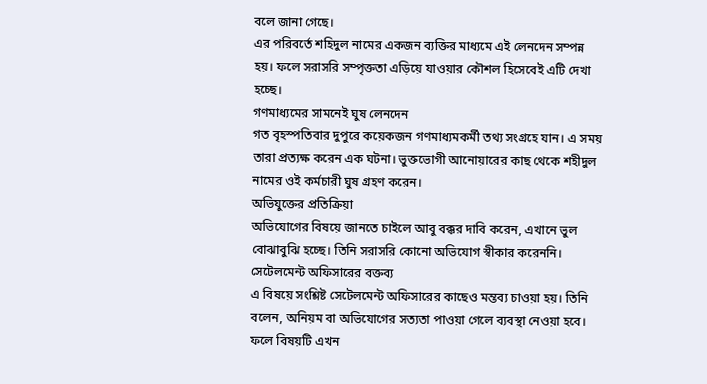বলে জানা গেছে।
এর পরিবর্তে শহিদুল নামের একজন ব্যক্তির মাধ্যমে এই লেনদেন সম্পন্ন হয়। ফলে সরাসরি সম্পৃক্ততা এড়িয়ে যাওয়ার কৌশল হিসেবেই এটি দেখা হচ্ছে।
গণমাধ্যমের সামনেই ঘুষ লেনদেন
গত বৃহস্পতিবার দুপুরে কয়েকজন গণমাধ্যমকর্মী তথ্য সংগ্রহে যান। এ সময় তারা প্রত্যক্ষ করেন এক ঘটনা। ভুক্তভোগী আনোয়ারের কাছ থেকে শহীদুল নামের ওই কর্মচারী ঘুষ গ্রহণ করেন।
অভিযুক্তের প্রতিক্রিয়া
অভিযোগের বিষয়ে জানতে চাইলে আবু বক্কর দাবি করেন, এখানে ভুল বোঝাবুঝি হচ্ছে। তিনি সরাসরি কোনো অভিযোগ স্বীকার করেননি।
সেটেলমেন্ট অফিসারের বক্তব্য
এ বিষয়ে সংশ্লিষ্ট সেটেলমেন্ট অফিসারের কাছেও মন্তব্য চাওয়া হয়। তিনি বলেন, অনিয়ম বা অভিযোগের সত্যতা পাওয়া গেলে ব্যবস্থা নেওয়া হবে। ফলে বিষয়টি এখন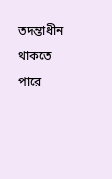তদন্তাধীন থাকতে পারে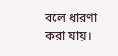বলে ধারণা করা যায়।